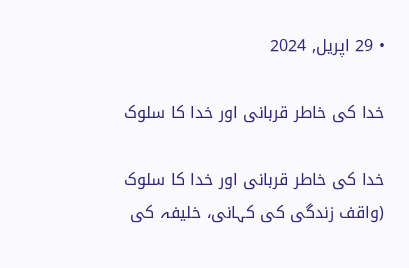• 29 اپریل, 2024

خدا کی خاطر قربانی اور خدا کا سلوک

خدا کی خاطر قربانی اور خدا کا سلوک
(واقف زندگی کی کہانی، خلیفہ کی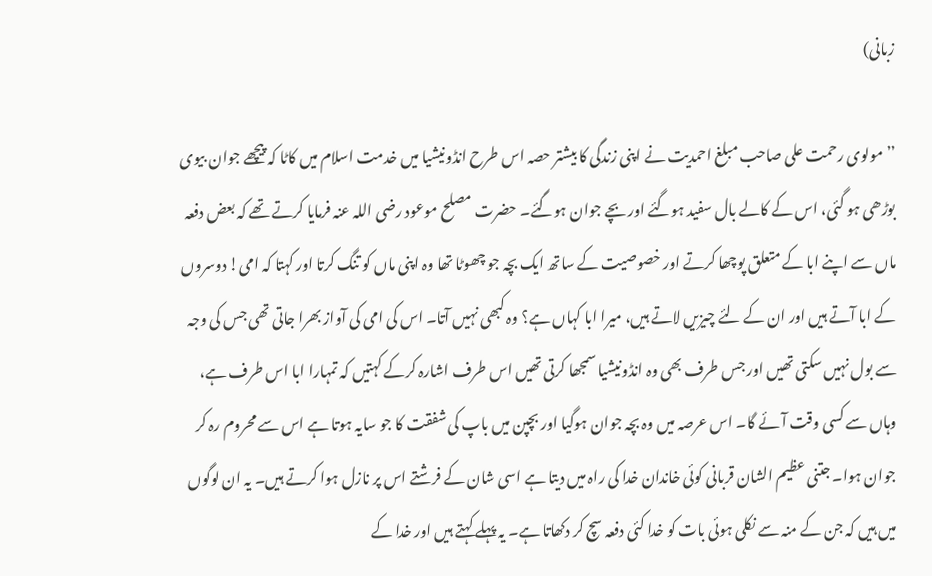زبانی)

’’مولوی رحمت علی صاحب مبلغ احمدیت نے اپنی زندگی کا بیشتر حصہ اس طرح انڈونیشیا میں خدمت اسلام میں کاٹا کہ پیچھے جوان بیوی بوڑھی ہو گئی، اس کے کالے بال سفید ہوگئے اور بچے جوان ہوگئے۔ حضرت مصلح موعود رضی اللہ عنہ فرمایا کرتے تھے کہ بعض دفعہ ماں سے اپنے ابا کے متعلق پوچھا کرتے اور خصوصیت کے ساتھ ایک بچہ جو چھوٹا تھا وہ اپنی ماں کو تنگ کرتا اور کہتا کہ امی! دوسروں کے ابا آتے ہیں اور ان کے لئے چیزیں لاتے ہیں، میرا ابا کہاں ہے؟ وہ کبھی نہیں آتا۔ اس کی امی کی آواز بھرا جاتی تھی جس کی وجہ سے بول نہیں سکتی تھیں اور جس طرف بھی وہ انڈونیشیا سمجھا کرتی تھیں اس طرف اشارہ کرکے کہتیں کہ تمہارا ابا اس طرف ہے، وہاں سے کسی وقت آئے گا۔ اس عرصہ میں وہ بچہ جوان ہوگیا اور بچپن میں باپ کی شفقت کا جو سایہ ہوتا ہے اس سے محروم رہ کر جوان ہوا۔ جتنی عظیم الشان قربانی کوئی خاندان خدا کی راہ میں دیتا ہے اسی شان کے فرشتے اس پر نازل ہوا کرتے ہیں۔ یہ ان لوگوں میں ہیں کہ جن کے منہ سے نکلی ہوئی بات کو خدا کئی دفعہ سچ کر دکھاتا ہے۔ یہ پہلے کہتے ہیں اور خدا کے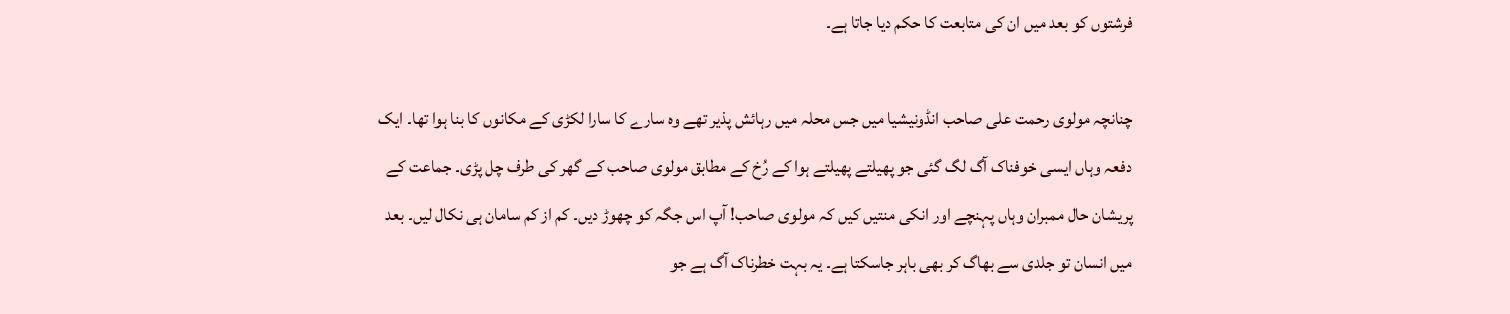فرشتوں کو بعد میں ان کی متابعت کا حکم دیا جاتا ہے۔

چنانچہ مولوی رحمت علی صاحب انڈونیشیا میں جس محلہ میں رہائش پذیر تھے وہ سارے کا سارا لکڑی کے مکانوں کا بنا ہوا تھا۔ ایک دفعہ وہاں ایسی خوفناک آگ لگ گئی جو پھیلتے پھیلتے ہوا کے رُخ کے مطابق مولوی صاحب کے گھر کی طرف چل پڑی۔ جماعت کے پریشان حال ممبران وہاں پہنچے اور انکی منتیں کیں کہ مولوی صاحب! آپ اس جگہ کو چھوڑ دیں۔ کم از کم سامان ہی نکال لیں۔ بعد میں انسان تو جلدی سے بھاگ کر بھی باہر جاسکتا ہے۔ یہ بہت خطرناک آگ ہے جو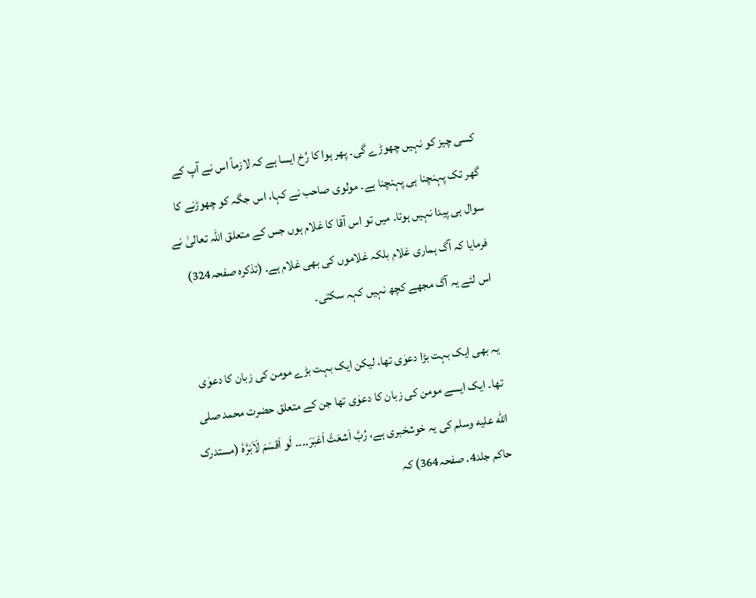کسی چیز کو نہیں چھوڑے گی۔ پھر ہوا کا رُخ ایسا ہے کہ لازماً اس نے آپ کے گھر تک پہنچنا ہی پہنچنا ہے۔ مولوی صاحب نے کہا، اس جگہ کو چھوڑنے کا سوال ہی پیدا نہیں ہوتا۔ میں تو اس آقا کا غلام ہوں جس کے متعلق اللہ تعالیٰ نے فرمایا کہ آگ ہماری غلام بلکہ غلاموں کی بھی غلام ہے۔ (تذکرہ صفحہ324) اس لئے یہ آگ مجھے کچھ نہیں کہہ سکتی۔

یہ بھی ایک بہت بڑا دعوٰی تھا، لیکن ایک بہت بڑے مومن کی زبان کا دعوٰی تھا۔ ایک ایسے مومن کی زبان کا دعوٰی تھا جن کے متعلق حضرت محمد صلى الله عليه وسلم کی یہ خوشخبری ہے، رُبَّ اَشعَثَ اَغبَرَ۔۔۔۔ لَو اَقسَمَ لَاَبَرَّہٗ (مستدرک حاکم جلد4. صفحہ364) کہ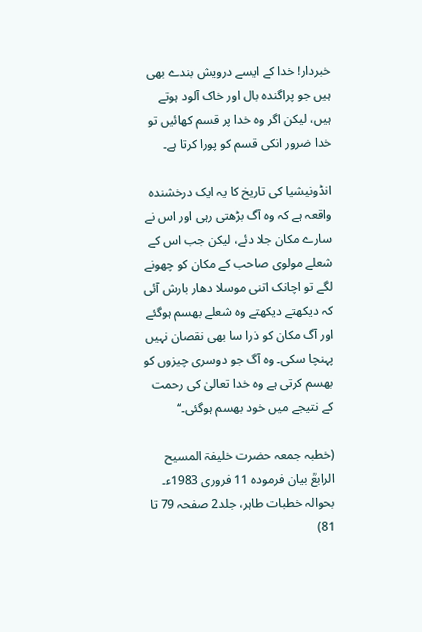خبردار! خدا کے ایسے درویش بندے بھی ہیں جو پراگندہ بال اور خاک آلود ہوتے ہیں، لیکن اگر وہ خدا پر قسم کھائیں تو خدا ضرور انکی قسم کو پورا کرتا ہے۔

انڈونیشیا کی تاریخ کا یہ ایک درخشندہ واقعہ ہے کہ وہ آگ بڑھتی رہی اور اس نے سارے مکان جلا دئے، لیکن جب اس کے شعلے مولوی صاحب کے مکان کو چھونے لگے تو اچانک اتنی موسلا دھار بارش آئی کہ دیکھتے دیکھتے وہ شعلے بھسم ہوگئے اور آگ مکان کو ذرا سا بھی نقصان نہیں پہنچا سکی۔ وہ آگ جو دوسری چیزوں کو بھسم کرتی ہے وہ خدا تعالیٰ کی رحمت کے نتیجے میں خود بھسم ہوگئی۔‘‘

(خطبہ جمعہ حضرت خلیفۃ المسیح الرابعؒ بیان فرمودہ 11 فروری 1983ء۔ بحوالہ خطبات طاہر، جلد2 صفحہ 79 تا 81)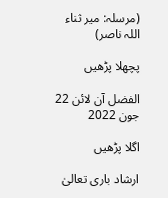(مرسلہ: میر ثناء اللہ ناصر)

پچھلا پڑھیں

الفضل آن لائن 22 جون 2022

اگلا پڑھیں

ارشاد باری تعالیٰ